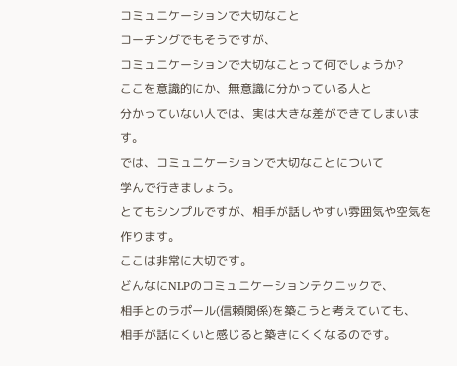コミュニケーションで大切なこと
コーチングでもそうですが、
コミュニケーションで大切なことって何でしょうか?
ここを意識的にか、無意識に分かっている人と
分かっていない人では、実は大きな差ができてしまいます。
では、コミュニケーションで大切なことについて
学んで行きましょう。
とてもシンプルですが、相手が話しやすい雰囲気や空気を作ります。
ここは非常に大切です。
どんなにNLPのコミュニケーションテクニックで、
相手とのラポール(信頼関係)を築こうと考えていても、
相手が話にくいと感じると築きにくくなるのです。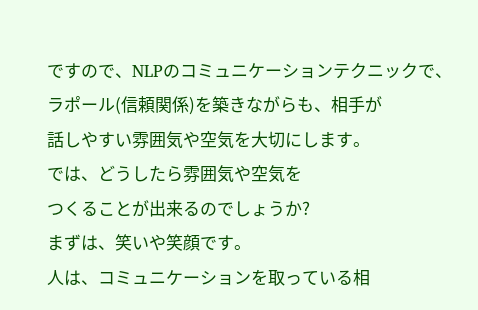ですので、NLPのコミュニケーションテクニックで、
ラポール(信頼関係)を築きながらも、相手が
話しやすい雰囲気や空気を大切にします。
では、どうしたら雰囲気や空気を
つくることが出来るのでしょうか?
まずは、笑いや笑顔です。
人は、コミュニケーションを取っている相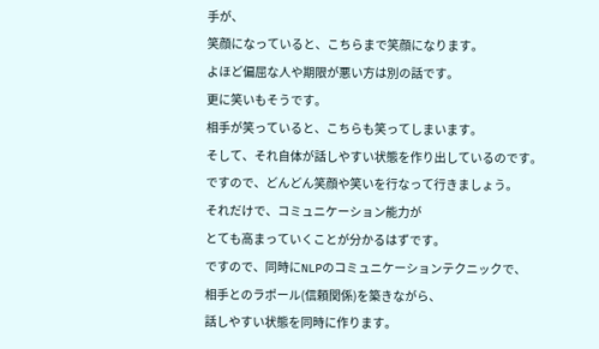手が、
笑顔になっていると、こちらまで笑顔になります。
よほど偏屈な人や期限が悪い方は別の話です。
更に笑いもそうです。
相手が笑っていると、こちらも笑ってしまいます。
そして、それ自体が話しやすい状態を作り出しているのです。
ですので、どんどん笑顔や笑いを行なって行きましょう。
それだけで、コミュニケーション能力が
とても高まっていくことが分かるはずです。
ですので、同時にNLPのコミュニケーションテクニックで、
相手とのラポール(信頼関係)を築きながら、
話しやすい状態を同時に作ります。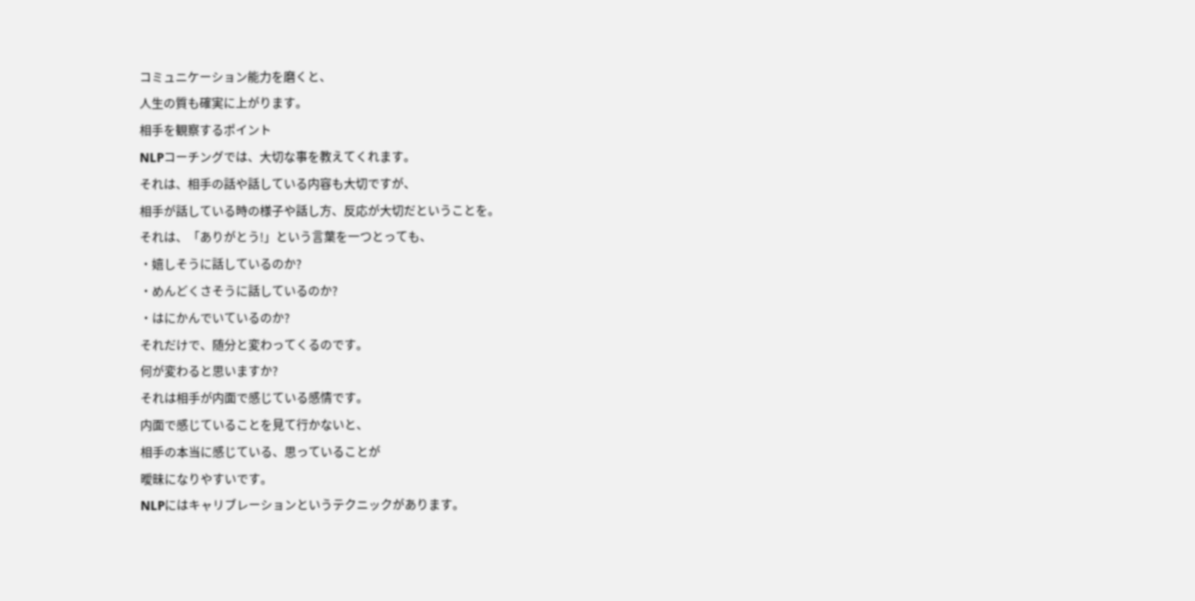コミュニケーション能力を磨くと、
人生の質も確実に上がります。
相手を観察するポイント
NLPコーチングでは、大切な事を教えてくれます。
それは、相手の話や話している内容も大切ですが、
相手が話している時の様子や話し方、反応が大切だということを。
それは、「ありがとう!」という言葉を一つとっても、
・嬉しそうに話しているのか?
・めんどくさそうに話しているのか?
・はにかんでいているのか?
それだけで、随分と変わってくるのです。
何が変わると思いますか?
それは相手が内面で感じている感情です。
内面で感じていることを見て行かないと、
相手の本当に感じている、思っていることが
曖昧になりやすいです。
NLPにはキャリブレーションというテクニックがあります。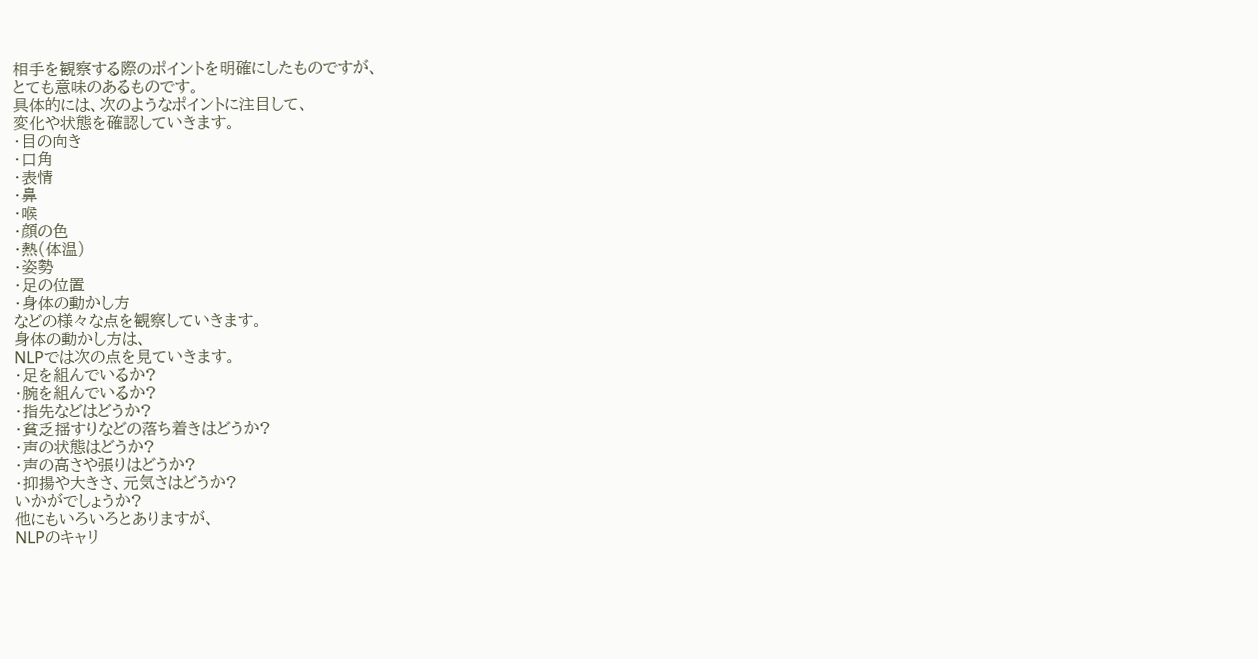相手を観察する際のポイントを明確にしたものですが、
とても意味のあるものです。
具体的には、次のようなポイントに注目して、
変化や状態を確認していきます。
・目の向き
・口角
・表情
・鼻
・喉
・顔の色
・熱(体温)
・姿勢
・足の位置
・身体の動かし方
などの様々な点を観察していきます。
身体の動かし方は、
NLPでは次の点を見ていきます。
・足を組んでいるか?
・腕を組んでいるか?
・指先などはどうか?
・貧乏揺すりなどの落ち着きはどうか?
・声の状態はどうか?
・声の高さや張りはどうか?
・抑揚や大きさ、元気さはどうか?
いかがでしょうか?
他にもいろいろとありますが、
NLPのキャリ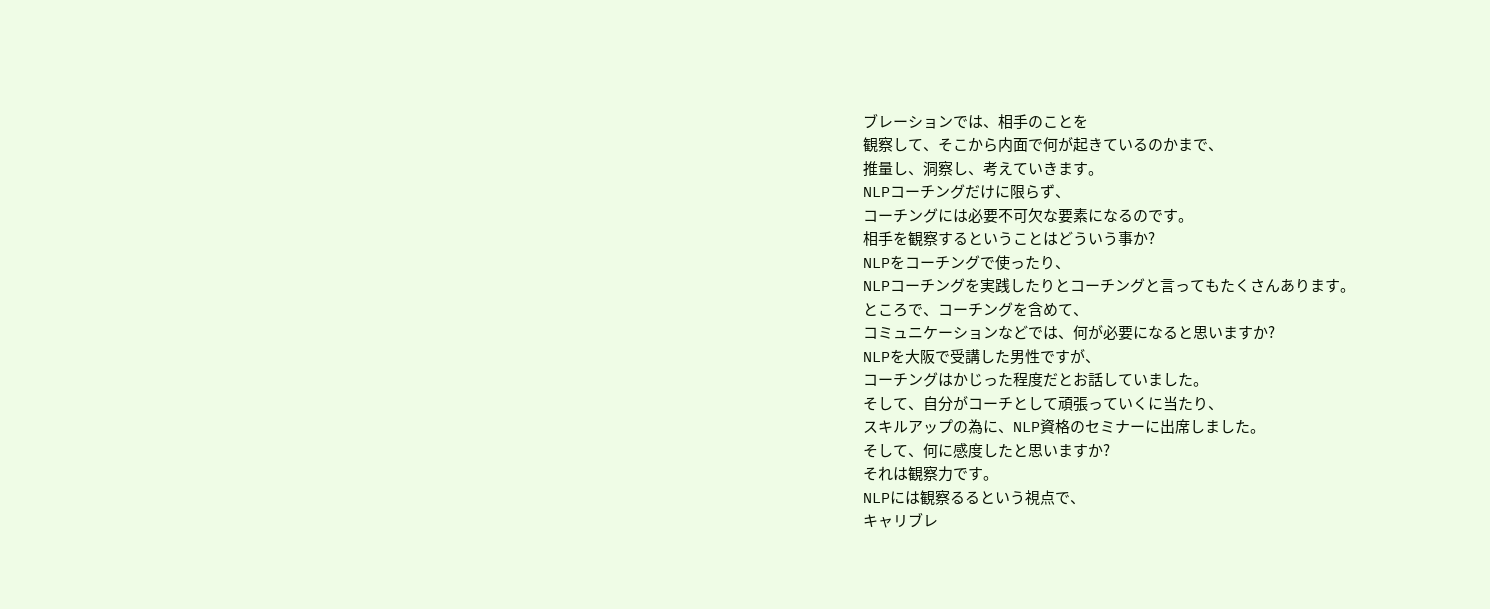ブレーションでは、相手のことを
観察して、そこから内面で何が起きているのかまで、
推量し、洞察し、考えていきます。
NLPコーチングだけに限らず、
コーチングには必要不可欠な要素になるのです。
相手を観察するということはどういう事か?
NLPをコーチングで使ったり、
NLPコーチングを実践したりとコーチングと言ってもたくさんあります。
ところで、コーチングを含めて、
コミュニケーションなどでは、何が必要になると思いますか?
NLPを大阪で受講した男性ですが、
コーチングはかじった程度だとお話していました。
そして、自分がコーチとして頑張っていくに当たり、
スキルアップの為に、NLP資格のセミナーに出席しました。
そして、何に感度したと思いますか?
それは観察力です。
NLPには観察るるという視点で、
キャリブレ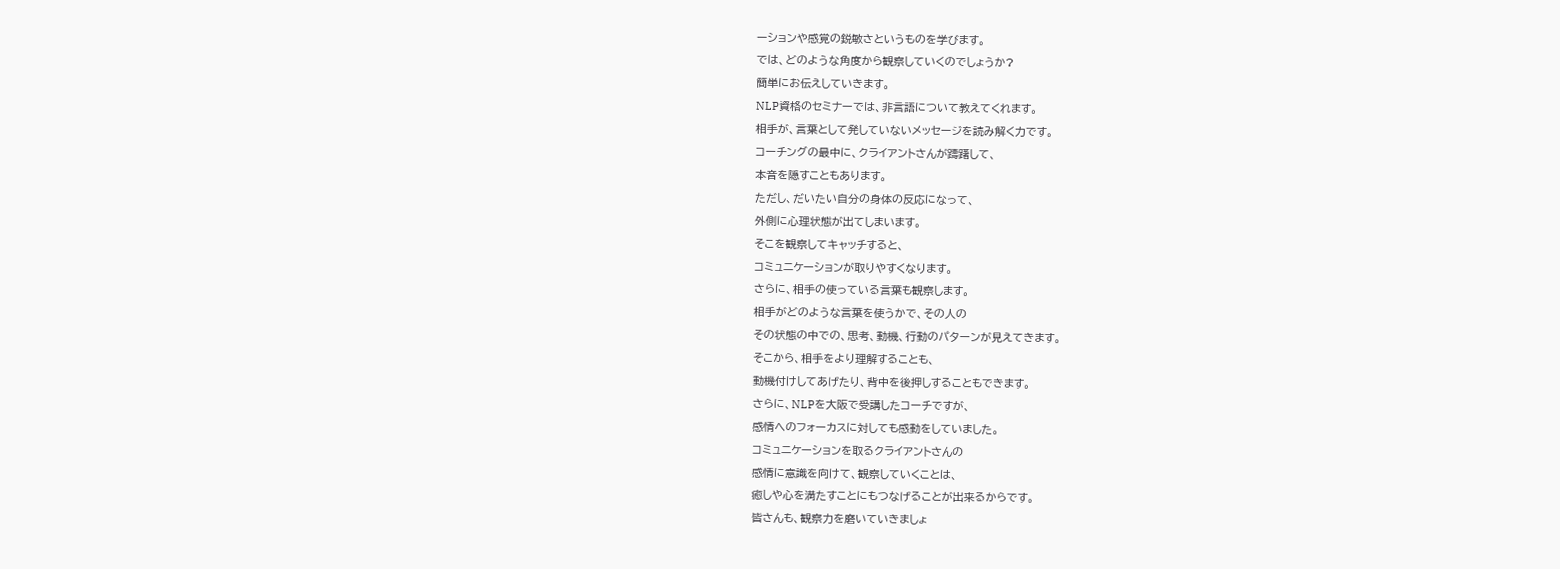ーションや感覚の鋭敏さというものを学びます。
では、どのような角度から観察していくのでしょうか?
簡単にお伝えしていきます。
NLP資格のセミナーでは、非言語について教えてくれます。
相手が、言葉として発していないメッセージを読み解く力です。
コーチングの最中に、クライアントさんが躊躇して、
本音を隠すこともあります。
ただし、だいたい自分の身体の反応になって、
外側に心理状態が出てしまいます。
そこを観察してキャッチすると、
コミュニケーションが取りやすくなります。
さらに、相手の使っている言葉も観察します。
相手がどのような言葉を使うかで、その人の
その状態の中での、思考、動機、行動のパターンが見えてきます。
そこから、相手をより理解することも、
動機付けしてあげたり、背中を後押しすることもできます。
さらに、NLPを大阪で受講したコーチですが、
感情へのフォーカスに対しても感動をしていました。
コミュニケーションを取るクライアントさんの
感情に意識を向けて、観察していくことは、
癒しや心を満たすことにもつなげることが出来るからです。
皆さんも、観察力を磨いていきましょ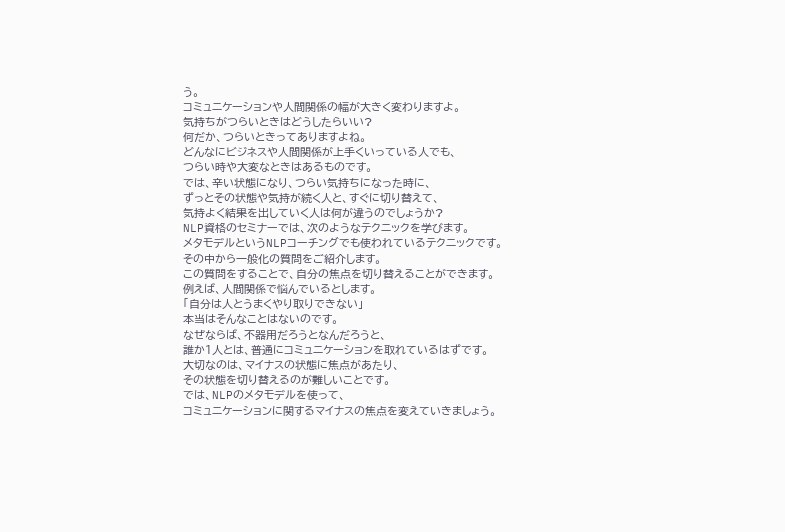う。
コミュニケーションや人間関係の幅が大きく変わりますよ。
気持ちがつらいときはどうしたらいい?
何だか、つらいときってありますよね。
どんなにビジネスや人間関係が上手くいっている人でも、
つらい時や大変なときはあるものです。
では、辛い状態になり、つらい気持ちになった時に、
ずっとその状態や気持が続く人と、すぐに切り替えて、
気持よく結果を出していく人は何が違うのでしょうか?
NLP資格のセミナーでは、次のようなテクニックを学びます。
メタモデルというNLPコーチングでも使われているテクニックです。
その中から一般化の質問をご紹介します。
この質問をすることで、自分の焦点を切り替えることができます。
例えば、人間関係で悩んでいるとします。
「自分は人とうまくやり取りできない」
本当はそんなことはないのです。
なぜならば、不器用だろうとなんだろうと、
誰か1人とは、普通にコミュニケーションを取れているはずです。
大切なのは、マイナスの状態に焦点があたり、
その状態を切り替えるのが難しいことです。
では、NLPのメタモデルを使って、
コミュニケーションに関するマイナスの焦点を変えていきましょう。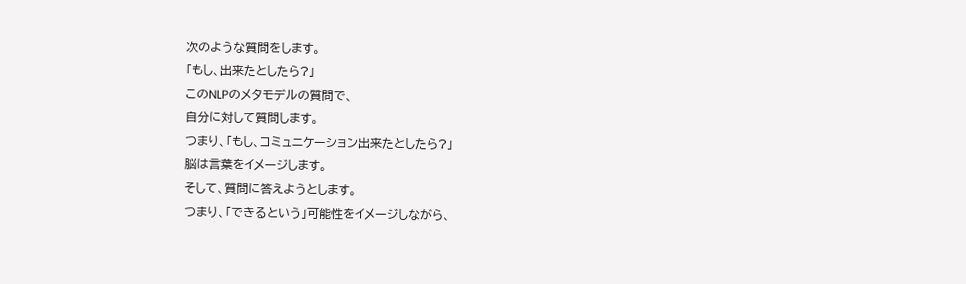次のような質問をします。
「もし、出来たとしたら?」
このNLPのメタモデルの質問で、
自分に対して質問します。
つまり、「もし、コミュニケーション出来たとしたら?」
脳は言葉をイメージします。
そして、質問に答えようとします。
つまり、「できるという」可能性をイメージしながら、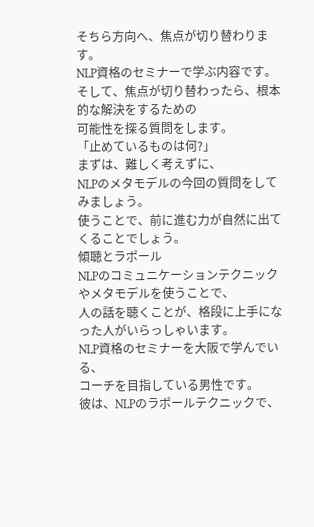そちら方向へ、焦点が切り替わります。
NLP資格のセミナーで学ぶ内容です。
そして、焦点が切り替わったら、根本的な解決をするための
可能性を探る質問をします。
「止めているものは何?」
まずは、難しく考えずに、
NLPのメタモデルの今回の質問をしてみましょう。
使うことで、前に進む力が自然に出てくることでしょう。
傾聴とラポール
NLPのコミュニケーションテクニックやメタモデルを使うことで、
人の話を聴くことが、格段に上手になった人がいらっしゃいます。
NLP資格のセミナーを大阪で学んでいる、
コーチを目指している男性です。
彼は、NLPのラポールテクニックで、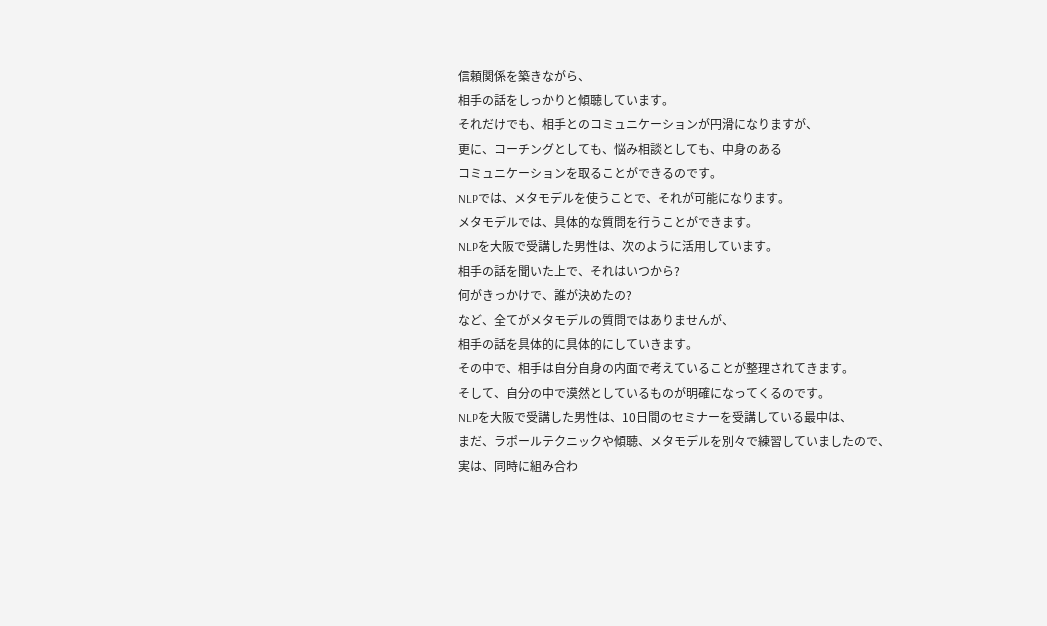信頼関係を築きながら、
相手の話をしっかりと傾聴しています。
それだけでも、相手とのコミュニケーションが円滑になりますが、
更に、コーチングとしても、悩み相談としても、中身のある
コミュニケーションを取ることができるのです。
NLPでは、メタモデルを使うことで、それが可能になります。
メタモデルでは、具体的な質問を行うことができます。
NLPを大阪で受講した男性は、次のように活用しています。
相手の話を聞いた上で、それはいつから?
何がきっかけで、誰が決めたの?
など、全てがメタモデルの質問ではありませんが、
相手の話を具体的に具体的にしていきます。
その中で、相手は自分自身の内面で考えていることが整理されてきます。
そして、自分の中で漠然としているものが明確になってくるのです。
NLPを大阪で受講した男性は、10日間のセミナーを受講している最中は、
まだ、ラポールテクニックや傾聴、メタモデルを別々で練習していましたので、
実は、同時に組み合わ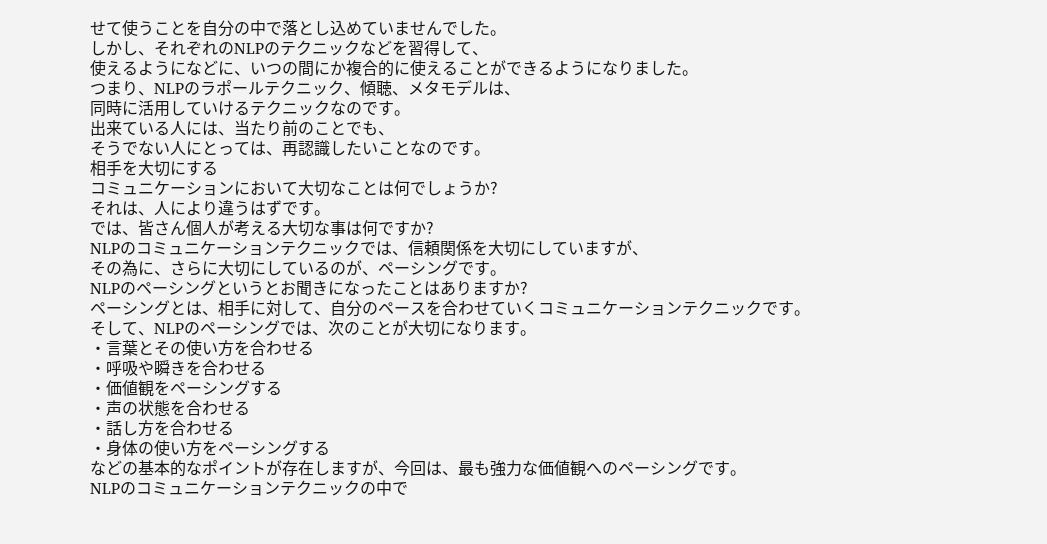せて使うことを自分の中で落とし込めていませんでした。
しかし、それぞれのNLPのテクニックなどを習得して、
使えるようになどに、いつの間にか複合的に使えることができるようになりました。
つまり、NLPのラポールテクニック、傾聴、メタモデルは、
同時に活用していけるテクニックなのです。
出来ている人には、当たり前のことでも、
そうでない人にとっては、再認識したいことなのです。
相手を大切にする
コミュニケーションにおいて大切なことは何でしょうか?
それは、人により違うはずです。
では、皆さん個人が考える大切な事は何ですか?
NLPのコミュニケーションテクニックでは、信頼関係を大切にしていますが、
その為に、さらに大切にしているのが、ペーシングです。
NLPのペーシングというとお聞きになったことはありますか?
ペーシングとは、相手に対して、自分のペースを合わせていくコミュニケーションテクニックです。
そして、NLPのペーシングでは、次のことが大切になります。
・言葉とその使い方を合わせる
・呼吸や瞬きを合わせる
・価値観をペーシングする
・声の状態を合わせる
・話し方を合わせる
・身体の使い方をペーシングする
などの基本的なポイントが存在しますが、今回は、最も強力な価値観へのペーシングです。
NLPのコミュニケーションテクニックの中で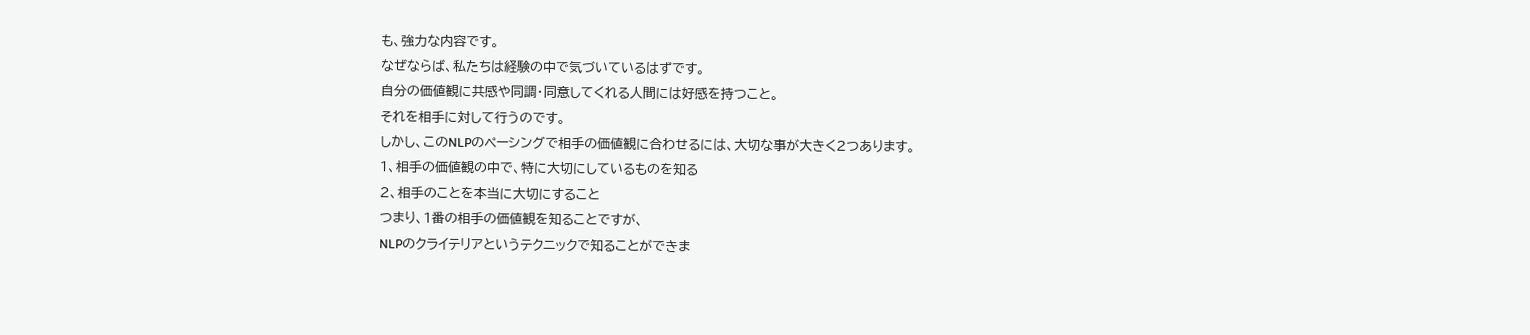も、強力な内容です。
なぜならば、私たちは経験の中で気づいているはずです。
自分の価値観に共感や同調・同意してくれる人間には好感を持つこと。
それを相手に対して行うのです。
しかし、このNLPのペーシングで相手の価値観に合わせるには、大切な事が大きく2つあります。
1、相手の価値観の中で、特に大切にしているものを知る
2、相手のことを本当に大切にすること
つまり、1番の相手の価値観を知ることですが、
NLPのクライテリアというテクニックで知ることができま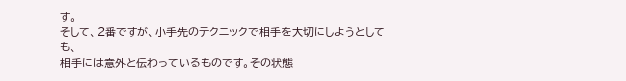す。
そして、2番ですが、小手先のテクニックで相手を大切にしようとしても、
相手には意外と伝わっているものです。その状態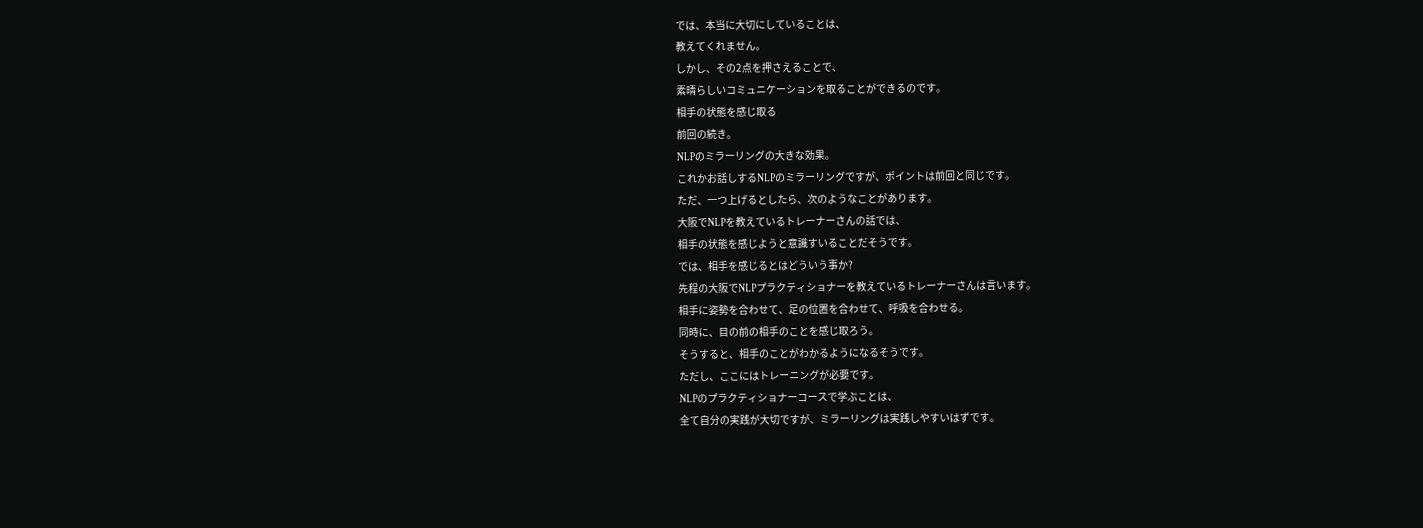では、本当に大切にしていることは、
教えてくれません。
しかし、その2点を押さえることで、
素晴らしいコミュニケーションを取ることができるのです。
相手の状態を感じ取る
前回の続き。
NLPのミラーリングの大きな効果。
これかお話しするNLPのミラーリングですが、ポイントは前回と同じです。
ただ、一つ上げるとしたら、次のようなことがあります。
大阪でNLPを教えているトレーナーさんの話では、
相手の状態を感じようと意識すいることだそうです。
では、相手を感じるとはどういう事か?
先程の大阪でNLPプラクティショナーを教えているトレーナーさんは言います。
相手に姿勢を合わせて、足の位置を合わせて、呼吸を合わせる。
同時に、目の前の相手のことを感じ取ろう。
そうすると、相手のことがわかるようになるそうです。
ただし、ここにはトレーニングが必要です。
NLPのプラクティショナーコースで学ぶことは、
全て自分の実践が大切ですが、ミラーリングは実践しやすいはずです。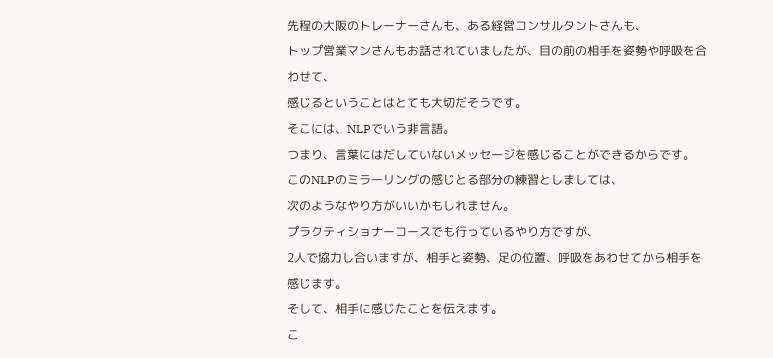先程の大阪のトレーナーさんも、ある経営コンサルタントさんも、
トップ営業マンさんもお話されていましたが、目の前の相手を姿勢や呼吸を合わせて、
感じるということはとても大切だそうです。
そこには、NLPでいう非言語。
つまり、言葉にはだしていないメッセージを感じることができるからです。
このNLPのミラーリングの感じとる部分の練習としましては、
次のようなやり方がいいかもしれません。
プラクティショナーコースでも行っているやり方ですが、
2人で協力し合いますが、相手と姿勢、足の位置、呼吸をあわせてから相手を感じます。
そして、相手に感じたことを伝えます。
こ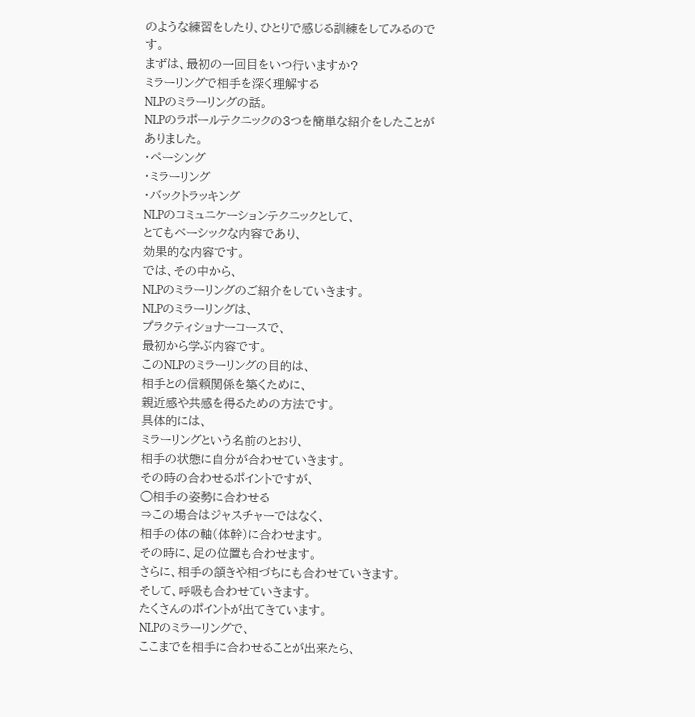のような練習をしたり、ひとりで感じる訓練をしてみるのです。
まずは、最初の一回目をいつ行いますか?
ミラーリングで相手を深く理解する
NLPのミラーリングの話。
NLPのラポールテクニックの3つを簡単な紹介をしたことがありました。
・ペーシング
・ミラーリング
・バックトラッキング
NLPのコミュニケーションテクニックとして、
とてもベーシックな内容であり、
効果的な内容です。
では、その中から、
NLPのミラーリングのご紹介をしていきます。
NLPのミラーリングは、
プラクティショナーコースで、
最初から学ぶ内容です。
このNLPのミラーリングの目的は、
相手との信頼関係を築くために、
親近感や共感を得るための方法です。
具体的には、
ミラーリングという名前のとおり、
相手の状態に自分が合わせていきます。
その時の合わせるポイントですが、
◯相手の姿勢に合わせる
⇒この場合はジャスチャーではなく、
相手の体の軸(体幹)に合わせます。
その時に、足の位置も合わせます。
さらに、相手の頷きや相づちにも合わせていきます。
そして、呼吸も合わせていきます。
たくさんのポイントが出てきています。
NLPのミラーリングで、
ここまでを相手に合わせることが出来たら、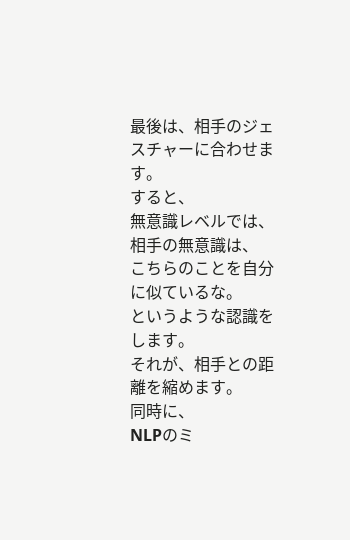最後は、相手のジェスチャーに合わせます。
すると、
無意識レベルでは、
相手の無意識は、
こちらのことを自分に似ているな。
というような認識をします。
それが、相手との距離を縮めます。
同時に、
NLPのミ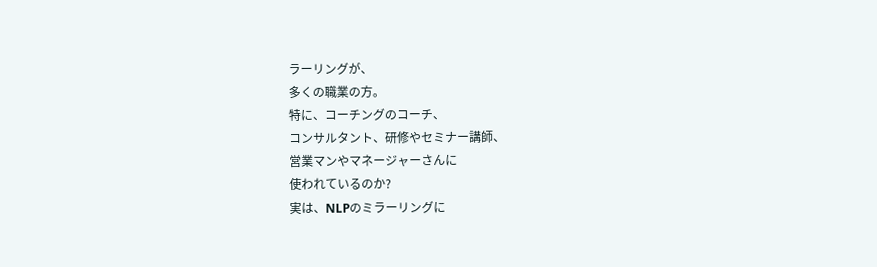ラーリングが、
多くの職業の方。
特に、コーチングのコーチ、
コンサルタント、研修やセミナー講師、
営業マンやマネージャーさんに
使われているのか?
実は、NLPのミラーリングに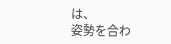は、
姿勢を合わ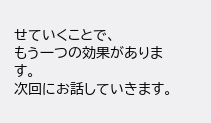せていくことで、
もう一つの効果があります。
次回にお話していきます。